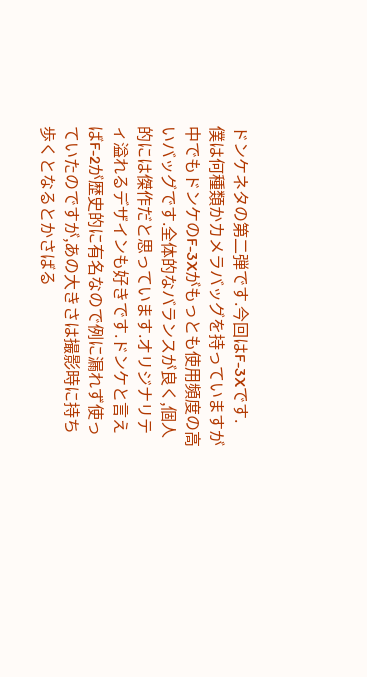ドンケネタの第二弾です.今回はF-3Xです.
僕は何種類かカメラバッグを持っていますが中でもドンケのF-3Xがもっとも使用頻度の高いバッグです.全体的なバランスが良く,個人的には傑作だと思っています.オリジナリティ溢れるデザインも好きです.ドンケと言えばF-2が歴史的に有名なので例に漏れず使っていたのですが,あの大きさは撮影時に持ち歩くとなるとかさばる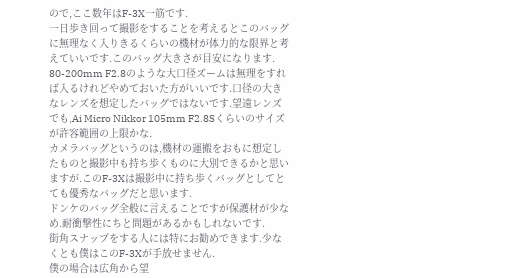ので,ここ数年はF-3X一筋です.
一日歩き回って撮影をすることを考えるとこのバッグに無理なく入りきるくらいの機材が体力的な限界と考えていいです.このバッグ大きさが目安になります.
80-200mm F2.8のような大口径ズームは無理をすれば入るけれどやめておいた方がいいです.口径の大きなレンズを想定したバッグではないです.望遠レンズでも,Ai Micro Nikkor 105mm F2.8Sくらいのサイズが許容範囲の上限かな.
カメラバッグというのは,機材の運搬をおもに想定したものと撮影中も持ち歩くものに大別できるかと思いますが.このF-3Xは撮影中に持ち歩くバッグとしてとても優秀なバッグだと思います.
ドンケのバッグ全般に言えることですが保護材が少なめ.耐衝撃性にちと問題があるかもしれないです.
街角スナップをする人には特にお勧めできます.少なくとも僕はこのF-3Xが手放せません.
僕の場合は広角から望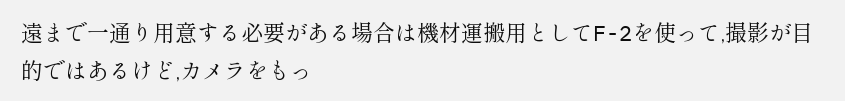遠まで一通り用意する必要がある場合は機材運搬用としてF-2を使って,撮影が目的ではあるけど,カメラをもっ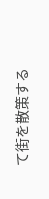て街を散策する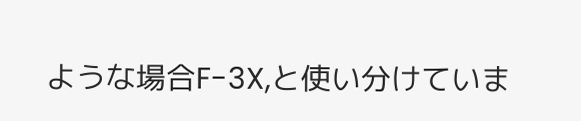ような場合F-3X,と使い分けていま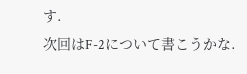す.
次回はF-2について書こうかな.